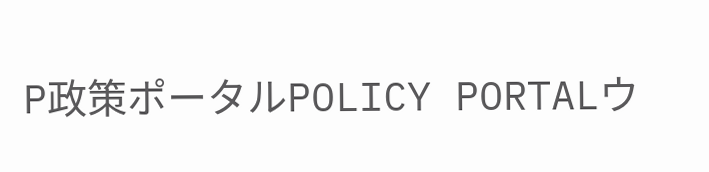P政策ポータルPOLICY PORTALウ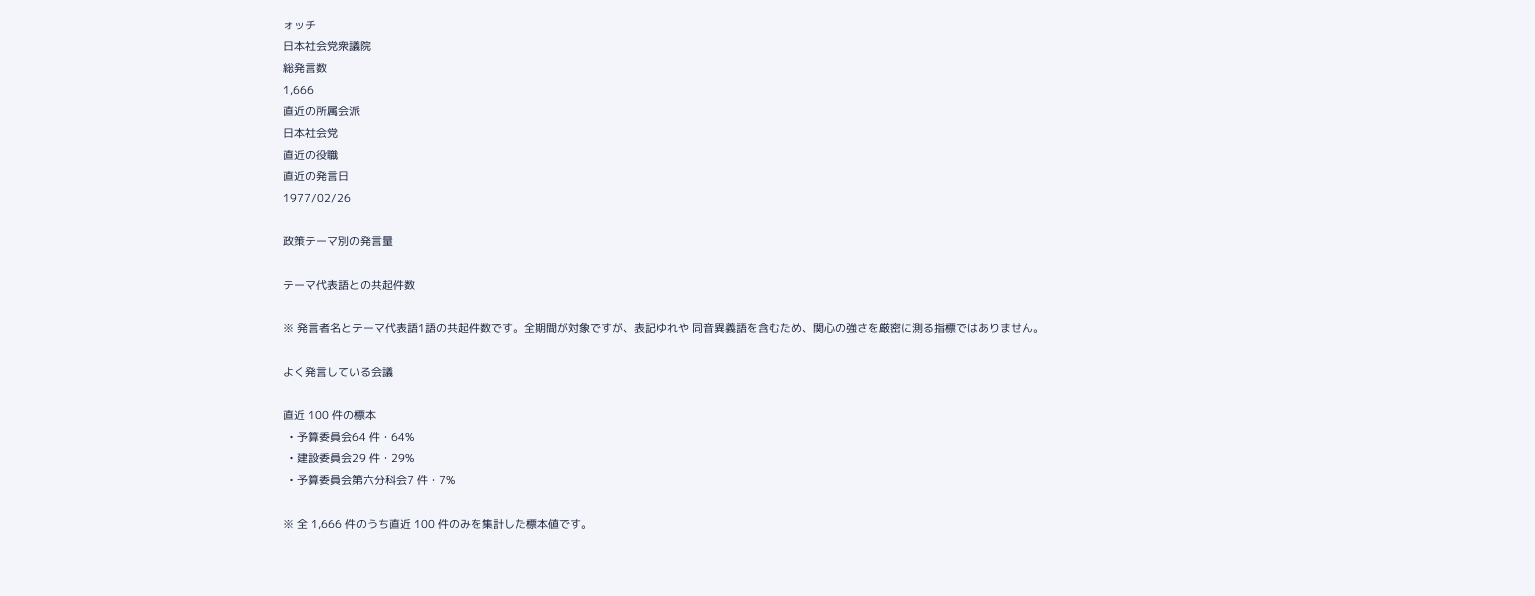ォッチ
日本社会党衆議院
総発言数
1,666
直近の所属会派
日本社会党
直近の役職
直近の発言日
1977/02/26

政策テーマ別の発言量

テーマ代表語との共起件数

※ 発言者名とテーマ代表語1語の共起件数です。全期間が対象ですが、表記ゆれや 同音異義語を含むため、関心の強さを厳密に測る指標ではありません。

よく発言している会議

直近 100 件の標本
  • 予算委員会64 件・64%
  • 建設委員会29 件・29%
  • 予算委員会第六分科会7 件・7%

※ 全 1,666 件のうち直近 100 件のみを集計した標本値です。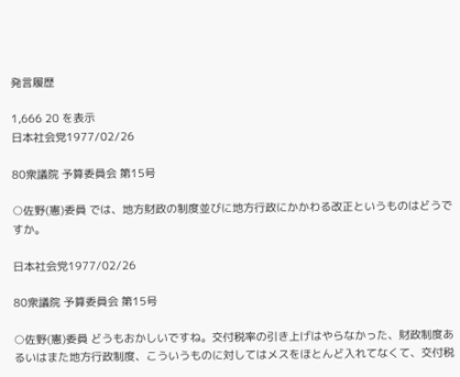発言履歴

1,666 20 を表示
日本社会党1977/02/26

80衆議院 予算委員会 第15号

○佐野(憲)委員 では、地方財政の制度並びに地方行政にかかわる改正というものはどうですか。

日本社会党1977/02/26

80衆議院 予算委員会 第15号

○佐野(憲)委員 どうもおかしいですね。交付税率の引き上げはやらなかった、財政制度あるいはまた地方行政制度、こういうものに対してはメスをほとんど入れてなくて、交付税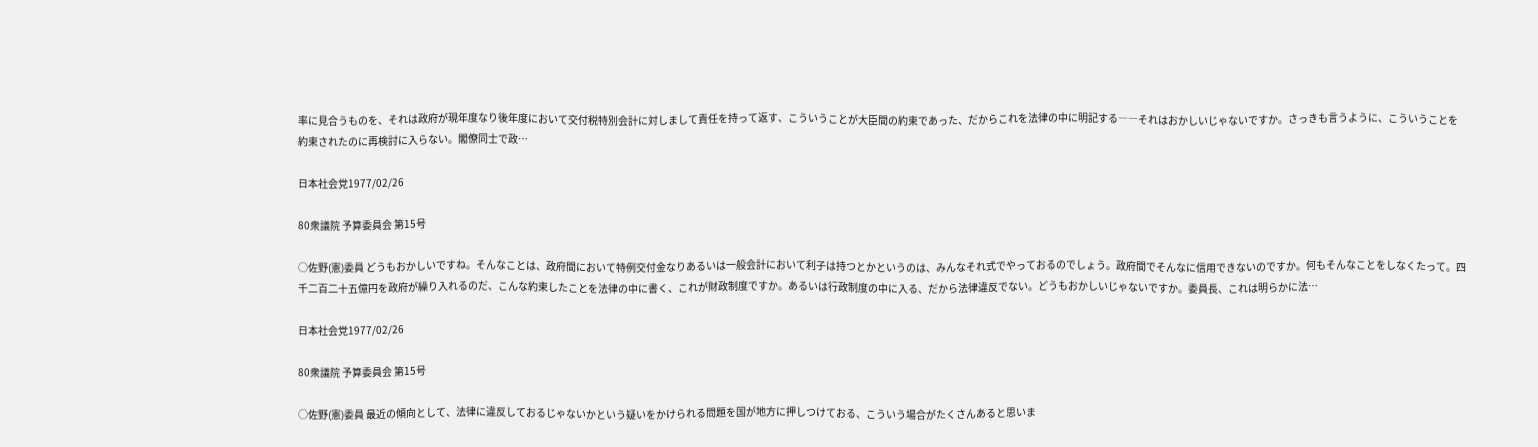率に見合うものを、それは政府が現年度なり後年度において交付税特別会計に対しまして責任を持って返す、こういうことが大臣間の約束であった、だからこれを法律の中に明記する――それはおかしいじゃないですか。さっきも言うように、こういうことを約束されたのに再検討に入らない。閣僚同士で政…

日本社会党1977/02/26

80衆議院 予算委員会 第15号

○佐野(憲)委員 どうもおかしいですね。そんなことは、政府間において特例交付金なりあるいは一般会計において利子は持つとかというのは、みんなそれ式でやっておるのでしょう。政府間でそんなに信用できないのですか。何もそんなことをしなくたって。四千二百二十五億円を政府が繰り入れるのだ、こんな約束したことを法律の中に書く、これが財政制度ですか。あるいは行政制度の中に入る、だから法律違反でない。どうもおかしいじゃないですか。委員長、これは明らかに法…

日本社会党1977/02/26

80衆議院 予算委員会 第15号

○佐野(憲)委員 最近の傾向として、法律に違反しておるじゃないかという疑いをかけられる問題を国が地方に押しつけておる、こういう場合がたくさんあると思いま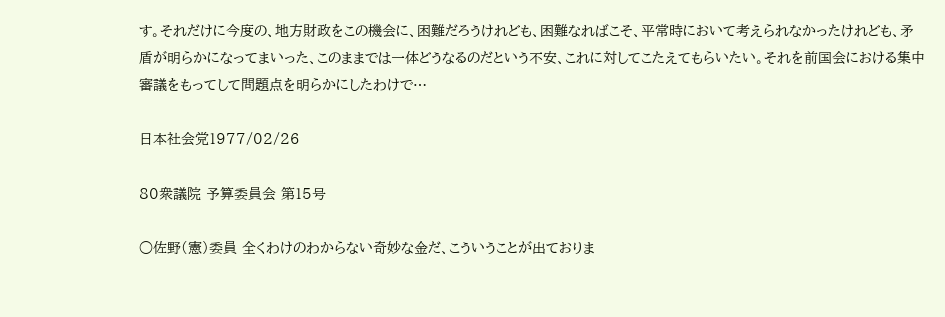す。それだけに今度の、地方財政をこの機会に、困難だろうけれども、困難なればこそ、平常時において考えられなかったけれども、矛盾が明らかになってまいった、このままでは一体どうなるのだという不安、これに対してこたえてもらいたい。それを前国会における集中審議をもってして問題点を明らかにしたわけで…

日本社会党1977/02/26

80衆議院 予算委員会 第15号

○佐野(憲)委員 全くわけのわからない奇妙な金だ、こういうことが出ておりま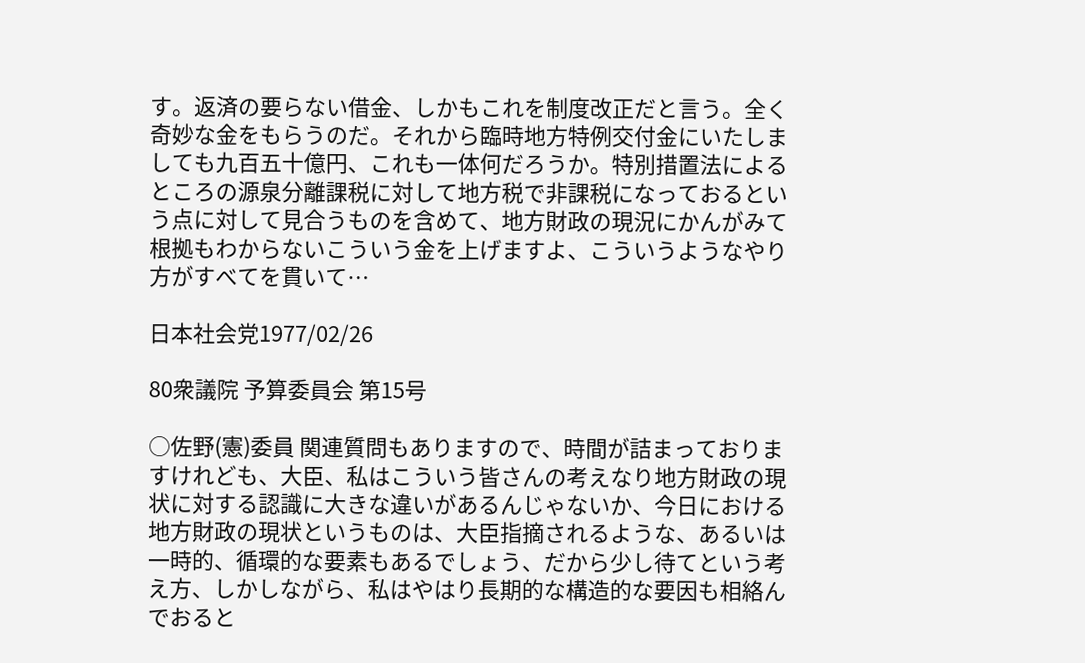す。返済の要らない借金、しかもこれを制度改正だと言う。全く奇妙な金をもらうのだ。それから臨時地方特例交付金にいたしましても九百五十億円、これも一体何だろうか。特別措置法によるところの源泉分離課税に対して地方税で非課税になっておるという点に対して見合うものを含めて、地方財政の現況にかんがみて根拠もわからないこういう金を上げますよ、こういうようなやり方がすべてを貫いて…

日本社会党1977/02/26

80衆議院 予算委員会 第15号

○佐野(憲)委員 関連質問もありますので、時間が詰まっておりますけれども、大臣、私はこういう皆さんの考えなり地方財政の現状に対する認識に大きな違いがあるんじゃないか、今日における地方財政の現状というものは、大臣指摘されるような、あるいは一時的、循環的な要素もあるでしょう、だから少し待てという考え方、しかしながら、私はやはり長期的な構造的な要因も相絡んでおると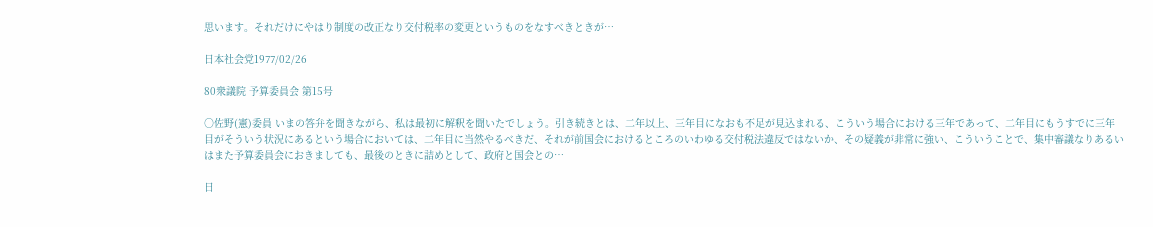思います。それだけにやはり制度の改正なり交付税率の変更というものをなすべきときが…

日本社会党1977/02/26

80衆議院 予算委員会 第15号

○佐野(憲)委員 いまの答弁を聞きながら、私は最初に解釈を聞いたでしょう。引き続きとは、二年以上、三年目になおも不足が見込まれる、こういう場合における三年であって、二年目にもうすでに三年目がそういう状況にあるという場合においては、二年目に当然やるべきだ、それが前国会におけるところのいわゆる交付税法違反ではないか、その疑義が非常に強い、こういうことで、集中審議なりあるいはまた予算委員会におきましても、最後のときに詰めとして、政府と国会との…

日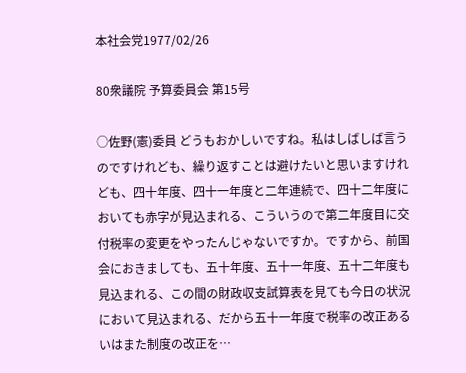本社会党1977/02/26

80衆議院 予算委員会 第15号

○佐野(憲)委員 どうもおかしいですね。私はしばしば言うのですけれども、繰り返すことは避けたいと思いますけれども、四十年度、四十一年度と二年連続で、四十二年度においても赤字が見込まれる、こういうので第二年度目に交付税率の変更をやったんじゃないですか。ですから、前国会におきましても、五十年度、五十一年度、五十二年度も見込まれる、この間の財政収支試算表を見ても今日の状況において見込まれる、だから五十一年度で税率の改正あるいはまた制度の改正を…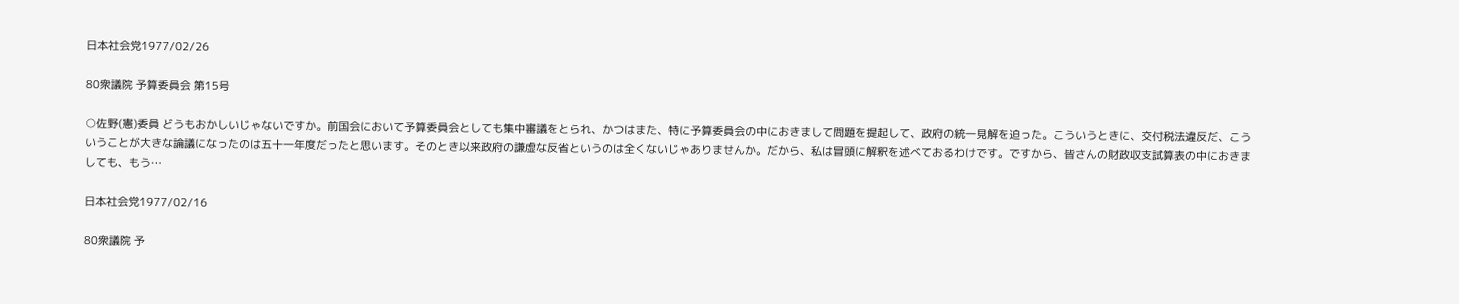日本社会党1977/02/26

80衆議院 予算委員会 第15号

○佐野(憲)委員 どうもおかしいじゃないですか。前国会において予算委員会としても集中審議をとられ、かつはまた、特に予算委員会の中におきまして問題を提起して、政府の統一見解を迫った。こういうときに、交付税法違反だ、こういうことが大きな論議になったのは五十一年度だったと思います。そのとき以来政府の謙虚な反省というのは全くないじゃありませんか。だから、私は冒頭に解釈を述べておるわけです。ですから、皆さんの財政収支試算表の中におきましても、もう…

日本社会党1977/02/16

80衆議院 予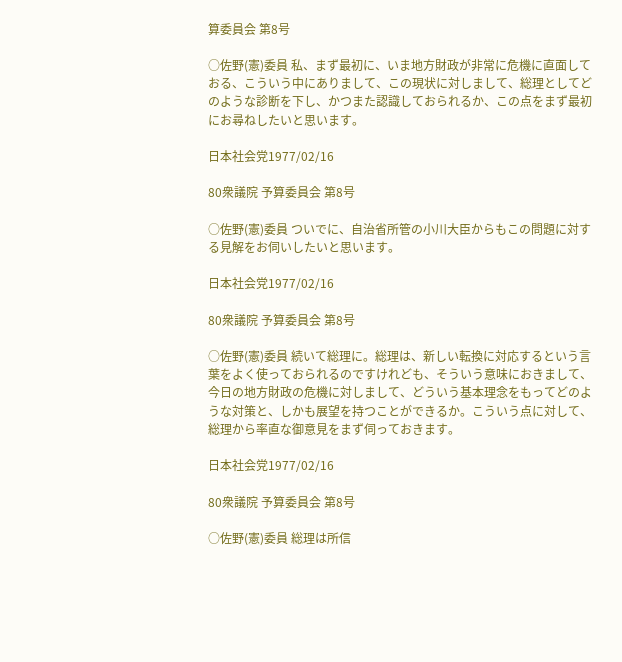算委員会 第8号

○佐野(憲)委員 私、まず最初に、いま地方財政が非常に危機に直面しておる、こういう中にありまして、この現状に対しまして、総理としてどのような診断を下し、かつまた認識しておられるか、この点をまず最初にお尋ねしたいと思います。

日本社会党1977/02/16

80衆議院 予算委員会 第8号

○佐野(憲)委員 ついでに、自治省所管の小川大臣からもこの問題に対する見解をお伺いしたいと思います。

日本社会党1977/02/16

80衆議院 予算委員会 第8号

○佐野(憲)委員 続いて総理に。総理は、新しい転換に対応するという言葉をよく使っておられるのですけれども、そういう意味におきまして、今日の地方財政の危機に対しまして、どういう基本理念をもってどのような対策と、しかも展望を持つことができるか。こういう点に対して、総理から率直な御意見をまず伺っておきます。

日本社会党1977/02/16

80衆議院 予算委員会 第8号

○佐野(憲)委員 総理は所信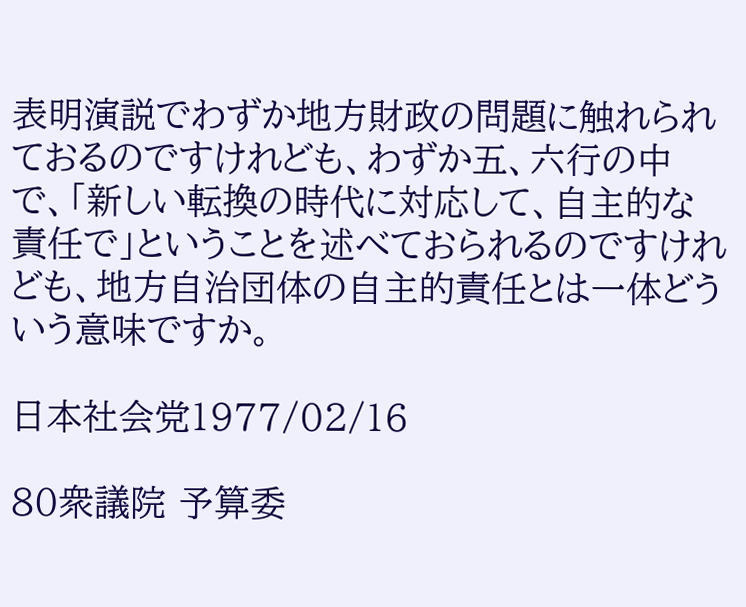表明演説でわずか地方財政の問題に触れられておるのですけれども、わずか五、六行の中で、「新しい転換の時代に対応して、自主的な責任で」ということを述べておられるのですけれども、地方自治団体の自主的責任とは一体どういう意味ですか。

日本社会党1977/02/16

80衆議院 予算委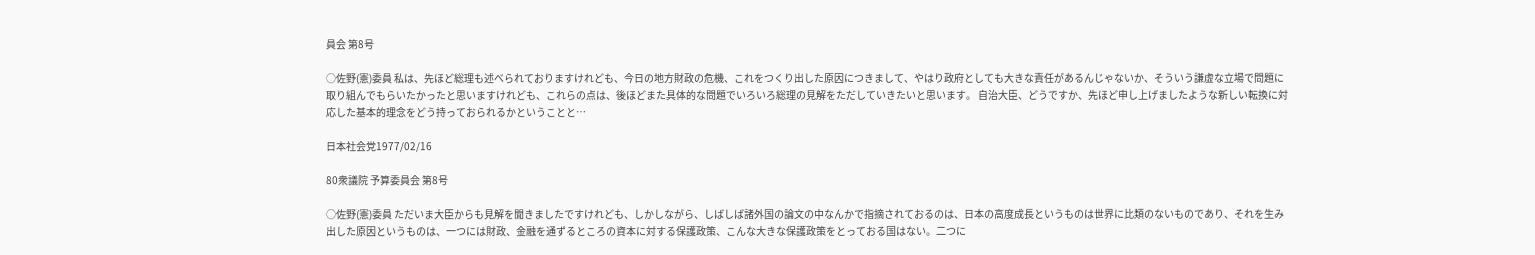員会 第8号

○佐野(憲)委員 私は、先ほど総理も述べられておりますけれども、今日の地方財政の危機、これをつくり出した原因につきまして、やはり政府としても大きな責任があるんじゃないか、そういう謙虚な立場で問題に取り組んでもらいたかったと思いますけれども、これらの点は、後ほどまた具体的な問題でいろいろ総理の見解をただしていきたいと思います。 自治大臣、どうですか、先ほど申し上げましたような新しい転換に対応した基本的理念をどう持っておられるかということと…

日本社会党1977/02/16

80衆議院 予算委員会 第8号

○佐野(憲)委員 ただいま大臣からも見解を聞きましたですけれども、しかしながら、しばしば諸外国の論文の中なんかで指摘されておるのは、日本の高度成長というものは世界に比類のないものであり、それを生み出した原因というものは、一つには財政、金融を通ずるところの資本に対する保護政策、こんな大きな保護政策をとっておる国はない。二つに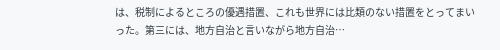は、税制によるところの優遇措置、これも世界には比類のない措置をとってまいった。第三には、地方自治と言いながら地方自治…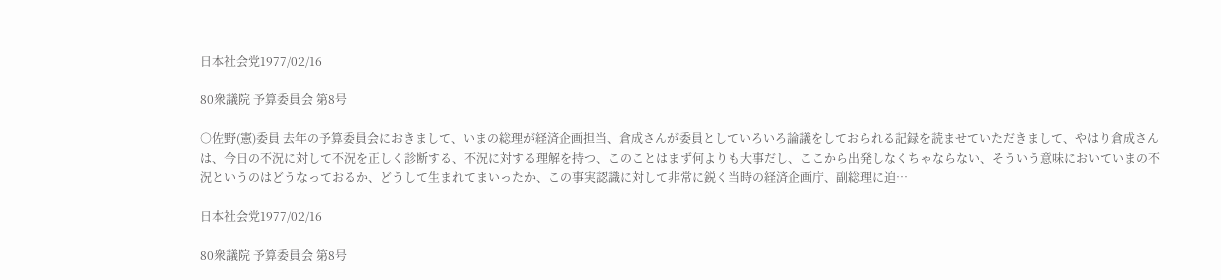日本社会党1977/02/16

80衆議院 予算委員会 第8号

○佐野(憲)委員 去年の予算委員会におきまして、いまの総理が経済企画担当、倉成さんが委員としていろいろ論議をしておられる記録を読ませていただきまして、やはり倉成さんは、今日の不況に対して不況を正しく診断する、不況に対する理解を持つ、このことはまず何よりも大事だし、ここから出発しなくちゃならない、そういう意味においていまの不況というのはどうなっておるか、どうして生まれてまいったか、この事実認識に対して非常に鋭く当時の経済企画庁、副総理に迫…

日本社会党1977/02/16

80衆議院 予算委員会 第8号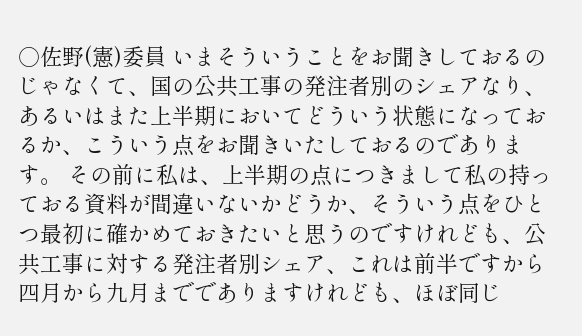○佐野(憲)委員 いまそういうことをお聞きしておるのじゃなくて、国の公共工事の発注者別のシェアなり、あるいはまた上半期においてどういう状態になっておるか、こういう点をお聞きいたしておるのであります。 その前に私は、上半期の点につきまして私の持っておる資料が間違いないかどうか、そういう点をひとつ最初に確かめておきたいと思うのですけれども、公共工事に対する発注者別シェア、これは前半ですから四月から九月まででありますけれども、ほぼ同じ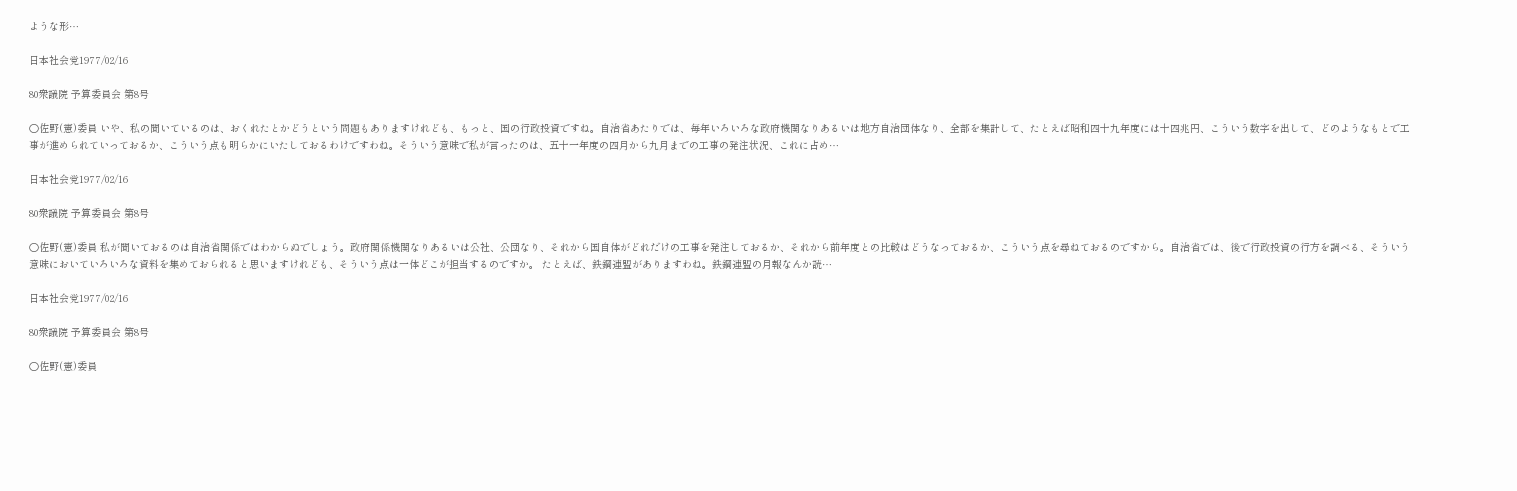ような形…

日本社会党1977/02/16

80衆議院 予算委員会 第8号

○佐野(憲)委員 いや、私の聞いているのは、おくれたとかどうという問題もありますけれども、もっと、国の行政投資ですね。自治省あたりでは、毎年いろいろな政府機関なりあるいは地方自治団体なり、全部を集計して、たとえば昭和四十九年度には十四兆円、こういう数字を出して、どのようなもとで工事が進められていっておるか、こういう点も明らかにいたしておるわけですわね。そういう意味で私が言ったのは、五十一年度の四月から九月までの工事の発注状況、これに占め…

日本社会党1977/02/16

80衆議院 予算委員会 第8号

○佐野(憲)委員 私が聞いておるのは自治省関係ではわからぬでしょう。政府関係機関なりあるいは公社、公団なり、それから国自体がどれだけの工事を発注しておるか、それから前年度との比較はどうなっておるか、こういう点を尋ねておるのですから。自治省では、後で行政投資の行方を調べる、そういう意味においていろいろな資料を集めておられると思いますけれども、そういう点は一体どこが担当するのですか。 たとえば、鉄鋼連盟がありますわね。鉄鋼連盟の月報なんか読…

日本社会党1977/02/16

80衆議院 予算委員会 第8号

○佐野(憲)委員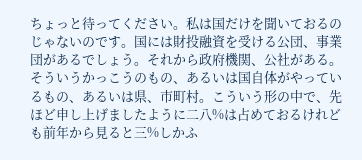ちょっと待ってください。私は国だけを聞いておるのじゃないのです。国には財投融資を受ける公団、事業団があるでしょう。それから政府機関、公社がある。そういうかっこうのもの、あるいは国自体がやっているもの、あるいは県、市町村。こういう形の中で、先ほど申し上げましたように二八%は占めておるけれども前年から見ると三%しかふ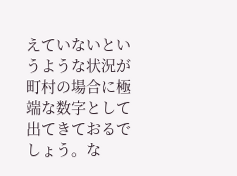えていないというような状況が町村の場合に極端な数字として出てきておるでしょう。な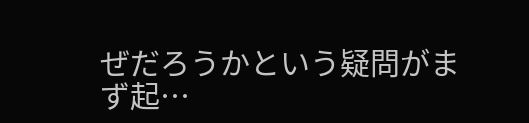ぜだろうかという疑問がまず起…